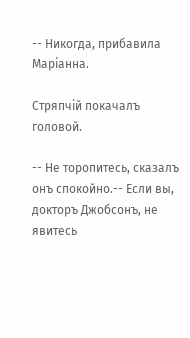-- Никогда, прибавила Маріанна.

Стряпчій покачалъ головой.

-- Не торопитесь, сказалъ онъ спокойно.-- Если вы, докторъ Джобсонъ, не явитесь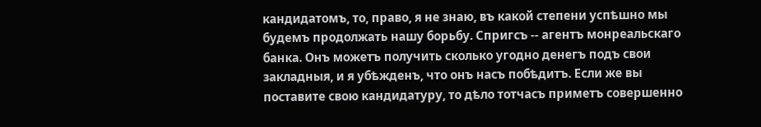кандидатомъ, то, право, я не знаю, въ какой степени успѣшно мы будемъ продолжать нашу борьбу. Спригсъ -- агентъ монреальскаго банка. Онъ можетъ получить сколько угодно денегъ подъ свои закладныя, и я убѣжденъ, что онъ насъ побѣдитъ. Если же вы поставите свою кандидатуру, то дѣло тотчасъ приметъ совершенно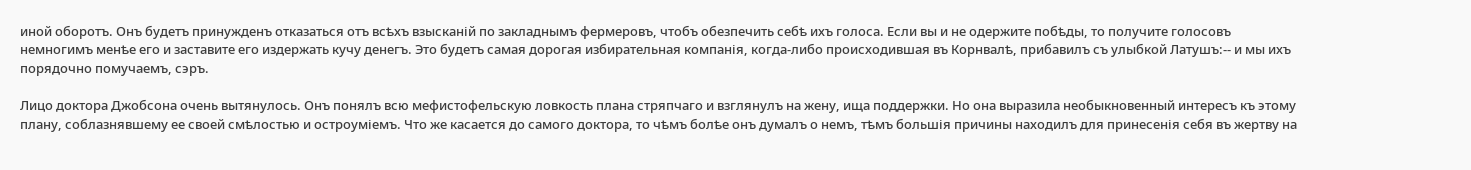иной оборотъ. Онъ будетъ принужденъ отказаться отъ всѣхъ взысканій по закладнымъ фермеровъ, чтобъ обезпечить себѣ ихъ голоса. Если вы и не одержите побѣды, то получите голосовъ немногимъ менѣе его и заставите его издержать кучу денегъ. Это будетъ самая дорогая избирательная компанія, когда-либо происходившая въ Корнвалѣ, прибавилъ съ улыбкой Латушъ:-- и мы ихъ порядочно помучаемъ, сэръ.

Лицо доктора Джобсона очень вытянулось. Онъ понялъ всю мефистофельскую ловкость плана стряпчаго и взглянулъ на жену, ища поддержки. Но она выразила необыкновенный интересъ къ этому плану, соблазнявшему ее своей смѣлостью и остроуміемъ. Что же касается до самого доктора, то чѣмъ болѣе онъ думалъ о немъ, тѣмъ большія причины находилъ для принесенія себя въ жертву на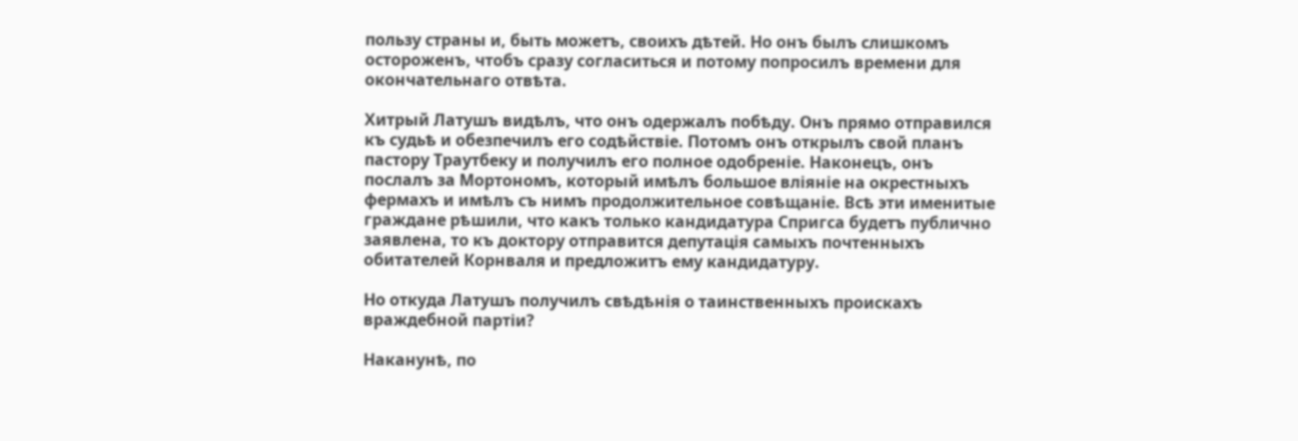пользу страны и, быть можетъ, своихъ дѣтей. Но онъ былъ слишкомъ остороженъ, чтобъ сразу согласиться и потому попросилъ времени для окончательнаго отвѣта.

Хитрый Латушъ видѣлъ, что онъ одержалъ побѣду. Онъ прямо отправился къ судьѣ и обезпечилъ его содѣйствіе. Потомъ онъ открылъ свой планъ пастору Траутбеку и получилъ его полное одобреніе. Наконецъ, онъ послалъ за Мортономъ, который имѣлъ большое вліяніе на окрестныхъ фермахъ и имѣлъ съ нимъ продолжительное совѣщаніе. Всѣ эти именитые граждане рѣшили, что какъ только кандидатура Спригса будетъ публично заявлена, то къ доктору отправится депутація самыхъ почтенныхъ обитателей Корнваля и предложитъ ему кандидатуру.

Но откуда Латушъ получилъ свѣдѣнія о таинственныхъ проискахъ враждебной партіи?

Наканунѣ, по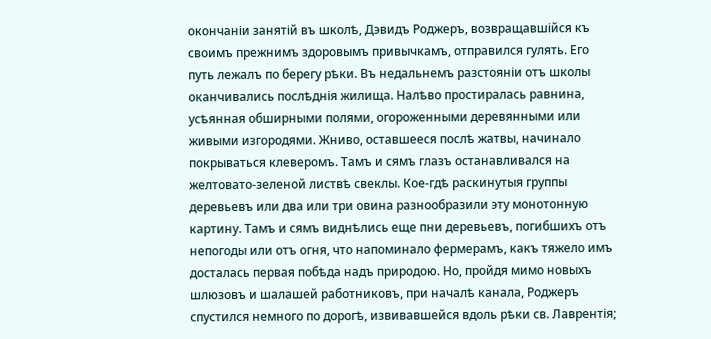окончаніи занятій въ школѣ, Дэвидъ Роджеръ, возвращавшійся къ своимъ прежнимъ здоровымъ привычкамъ, отправился гулять. Его путь лежалъ по берегу рѣки. Въ недальнемъ разстояніи отъ школы оканчивались послѣднія жилища. Налѣво простиралась равнина, усѣянная обширными полями, огороженными деревянными или живыми изгородями. Жниво, оставшееся послѣ жатвы, начинало покрываться клеверомъ. Тамъ и сямъ глазъ останавливался на желтовато-зеленой листвѣ свеклы. Кое-гдѣ раскинутыя группы деревьевъ или два или три овина разнообразили эту монотонную картину. Тамъ и сямъ виднѣлись еще пни деревьевъ, погибшихъ отъ непогоды или отъ огня, что напоминало фермерамъ, какъ тяжело имъ досталась первая побѣда надъ природою. Но, пройдя мимо новыхъ шлюзовъ и шалашей работниковъ, при началѣ канала, Роджеръ спустился немного по дорогѣ, извивавшейся вдоль рѣки св. Лаврентія;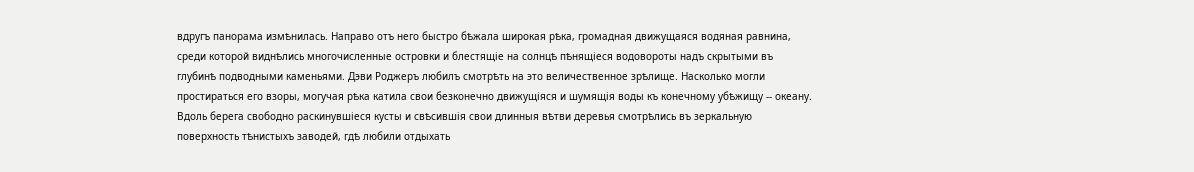вдругъ панорама измѣнилась. Направо отъ него быстро бѣжала широкая рѣка, громадная движущаяся водяная равнина, среди которой виднѣлись многочисленные островки и блестящіе на солнцѣ пѣнящіеся водовороты надъ скрытыми въ глубинѣ подводными каменьями. Дэви Роджеръ любилъ смотрѣть на это величественное зрѣлище. Насколько могли простираться его взоры, могучая рѣка катила свои безконечно движущіяся и шумящія воды къ конечному убѣжищу -- океану. Вдоль берега свободно раскинувшіеся кусты и свѣсившія свои длинныя вѣтви деревья смотрѣлись въ зеркальную поверхность тѣнистыхъ заводей, гдѣ любили отдыхать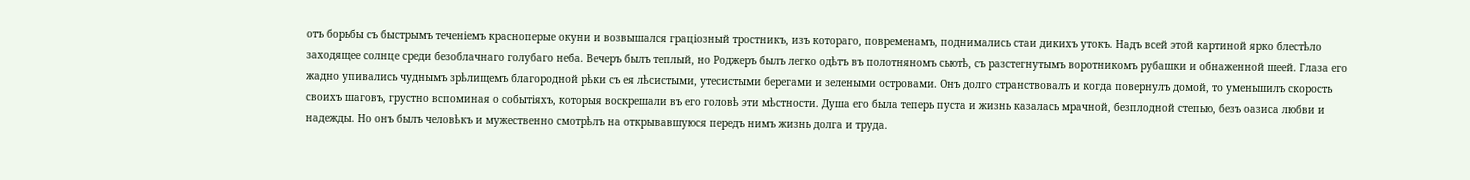отъ борьбы съ быстрымъ теченіемъ красноперые окуни и возвышался граціозный тростникъ, изъ котораго, повременамъ, поднимались стаи дикихъ утокъ. Надъ всей этой картиной ярко блестѣло заходящее солнце среди безоблачнаго голубаго неба. Вечеръ былъ теплый, но Роджеръ былъ легко одѣтъ въ полотняномъ сьютѣ, съ разстегнутымъ воротникомъ рубашки и обнаженной шеей. Глаза его жадно упивались чуднымъ зрѣлищемъ благородной рѣки съ ея лѣсистыми, утесистыми берегами и зелеными островами. Онъ долго странствовалъ и когда повернулъ домой, то уменьшилъ скорость своихъ шаговъ, грустно вспоминая о событіяхъ, которыя воскрешали въ его головѣ эти мѣстности. Душа его была теперь пуста и жизнь казалась мрачной, безплодной степью, безъ оазиса любви и надежды. Но онъ былъ человѣкъ и мужественно смотрѣлъ на открывавшуюся передъ нимъ жизнь долга и труда.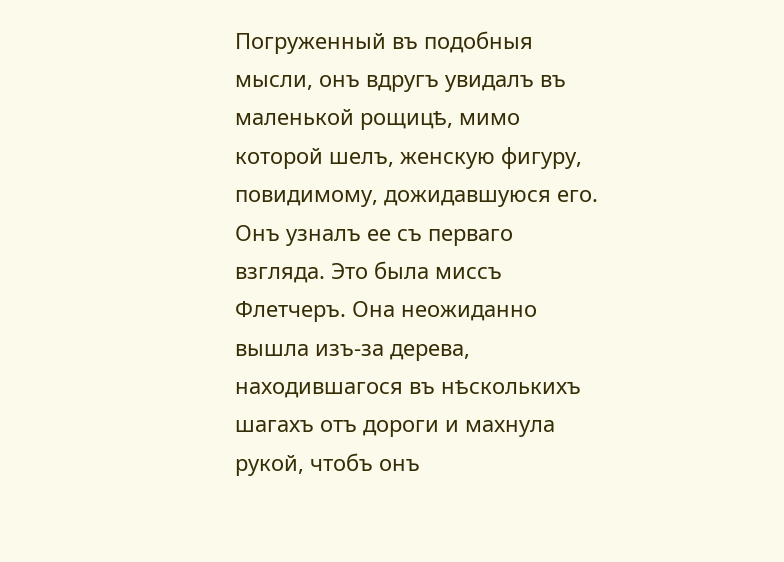Погруженный въ подобныя мысли, онъ вдругъ увидалъ въ маленькой рощицѣ, мимо которой шелъ, женскую фигуру, повидимому, дожидавшуюся его. Онъ узналъ ее съ перваго взгляда. Это была миссъ Флетчеръ. Она неожиданно вышла изъ-за дерева, находившагося въ нѣсколькихъ шагахъ отъ дороги и махнула рукой, чтобъ онъ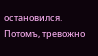остановился. Потомъ, тревожно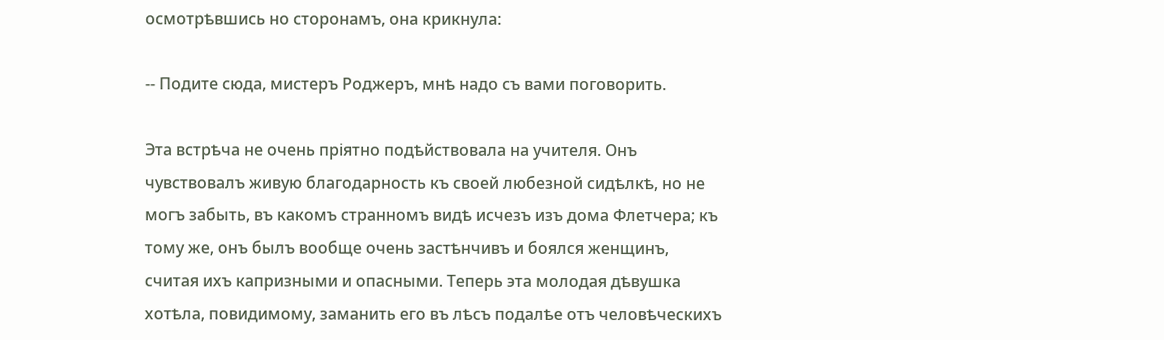осмотрѣвшись но сторонамъ, она крикнула:

-- Подите сюда, мистеръ Роджеръ, мнѣ надо съ вами поговорить.

Эта встрѣча не очень пріятно подѣйствовала на учителя. Онъ чувствовалъ живую благодарность къ своей любезной сидѣлкѣ, но не могъ забыть, въ какомъ странномъ видѣ исчезъ изъ дома Флетчера; къ тому же, онъ былъ вообще очень застѣнчивъ и боялся женщинъ, считая ихъ капризными и опасными. Теперь эта молодая дѣвушка хотѣла, повидимому, заманить его въ лѣсъ подалѣе отъ человѣческихъ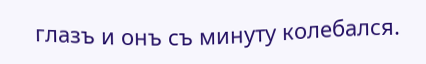глазъ и онъ съ минуту колебался.